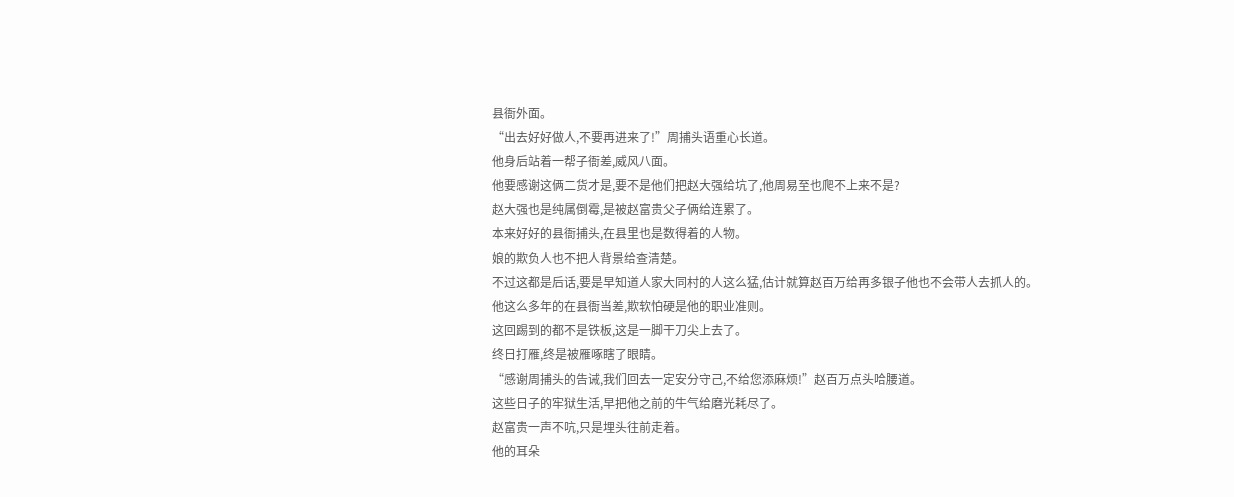县衙外面。
“出去好好做人,不要再进来了!”周捕头语重心长道。
他身后站着一帮子衙差,威风八面。
他要感谢这俩二货才是,要不是他们把赵大强给坑了,他周易至也爬不上来不是?
赵大强也是纯属倒霉,是被赵富贵父子俩给连累了。
本来好好的县衙捕头,在县里也是数得着的人物。
娘的欺负人也不把人背景给查清楚。
不过这都是后话,要是早知道人家大同村的人这么猛,估计就算赵百万给再多银子他也不会带人去抓人的。
他这么多年的在县衙当差,欺软怕硬是他的职业准则。
这回踢到的都不是铁板,这是一脚干刀尖上去了。
终日打雁,终是被雁啄瞎了眼睛。
“感谢周捕头的告诫,我们回去一定安分守己,不给您添麻烦!”赵百万点头哈腰道。
这些日子的牢狱生活,早把他之前的牛气给磨光耗尽了。
赵富贵一声不吭,只是埋头往前走着。
他的耳朵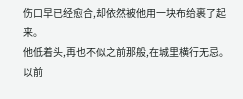伤口早已经愈合,却依然被他用一块布给裹了起来。
他低着头,再也不似之前那般,在城里横行无忌。
以前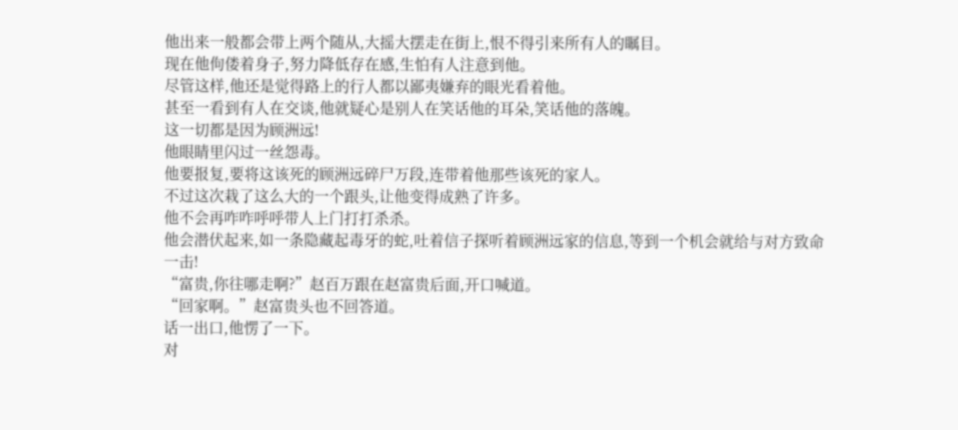他出来一般都会带上两个随从,大摇大摆走在街上,恨不得引来所有人的瞩目。
现在他佝偻着身子,努力降低存在感,生怕有人注意到他。
尽管这样,他还是觉得路上的行人都以鄙夷嫌弃的眼光看着他。
甚至一看到有人在交谈,他就疑心是别人在笑话他的耳朵,笑话他的落魄。
这一切都是因为顾洲远!
他眼睛里闪过一丝怨毒。
他要报复,要将这该死的顾洲远碎尸万段,连带着他那些该死的家人。
不过这次栽了这么大的一个跟头,让他变得成熟了许多。
他不会再咋咋呼呼带人上门打打杀杀。
他会潜伏起来,如一条隐藏起毒牙的蛇,吐着信子探听着顾洲远家的信息,等到一个机会就给与对方致命一击!
“富贵,你往哪走啊?”赵百万跟在赵富贵后面,开口喊道。
“回家啊。”赵富贵头也不回答道。
话一出口,他愣了一下。
对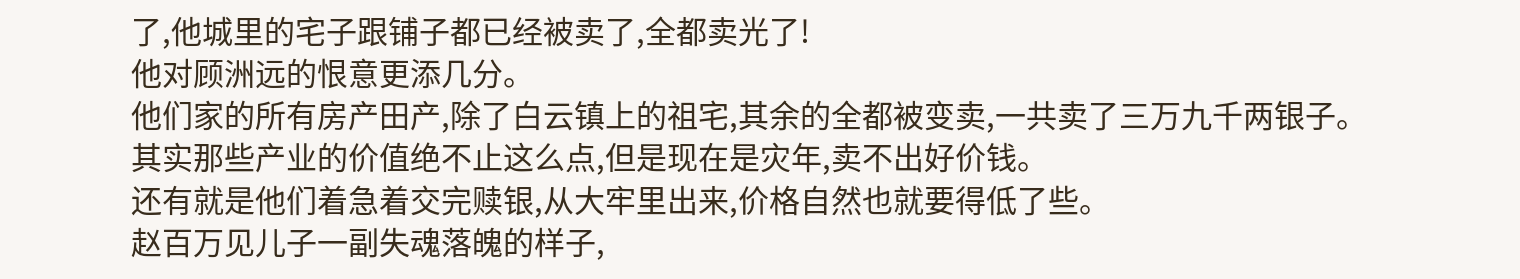了,他城里的宅子跟铺子都已经被卖了,全都卖光了!
他对顾洲远的恨意更添几分。
他们家的所有房产田产,除了白云镇上的祖宅,其余的全都被变卖,一共卖了三万九千两银子。
其实那些产业的价值绝不止这么点,但是现在是灾年,卖不出好价钱。
还有就是他们着急着交完赎银,从大牢里出来,价格自然也就要得低了些。
赵百万见儿子一副失魂落魄的样子,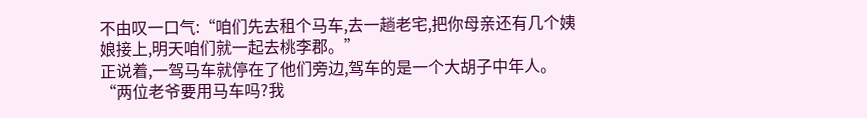不由叹一口气:“咱们先去租个马车,去一趟老宅,把你母亲还有几个姨娘接上,明天咱们就一起去桃李郡。”
正说着,一驾马车就停在了他们旁边,驾车的是一个大胡子中年人。
“两位老爷要用马车吗?我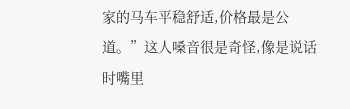家的马车平稳舒适,价格最是公道。”这人嗓音很是奇怪,像是说话时嘴里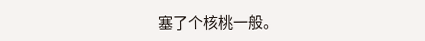塞了个核桃一般。